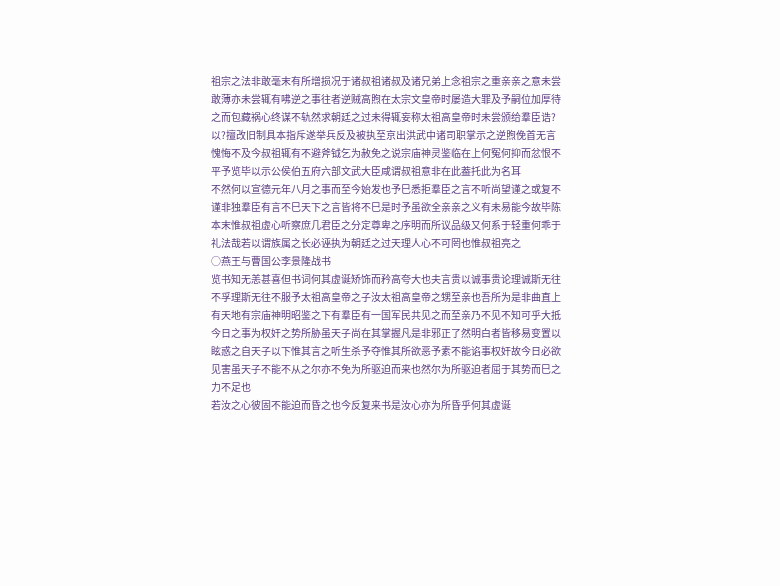祖宗之法非敢毫末有所增损况于诸叔祖诸叔及诸兄弟上念祖宗之重亲亲之意未尝敢薄亦未尝辄有咈逆之事往者逆贼高煦在太宗文皇帝时屡造大罪及予嗣位加厚待之而包藏祸心终谋不轨然求朝廷之过未得辄妄称太祖高皇帝时未尝颁给羣臣诰?以?擅改旧制具本指斥遂举兵反及被执至京出洪武中诸司职掌示之逆煦俛首无言愧悔不及今叔祖辄有不避斧钺乞为赦免之说宗庙神灵鉴临在上何冤何抑而忿恨不平予览毕以示公侯伯五府六部文武大臣咸谓叔祖意非在此葢托此为名耳
不然何以宣德元年八月之事而至今始发也予巳悉拒羣臣之言不听尚望谨之或复不谨非独羣臣有言不巳天下之言皆将不巳是时予虽欲全亲亲之义有未易能今故毕陈本末惟叔祖虚心听察庶几君臣之分定尊卑之序明而所议品级又何系于轻重何乖于礼法哉若以谓族属之长必诬执为朝廷之过天理人心不可罔也惟叔祖亮之
○燕王与曹国公李景隆战书
览书知无恙甚喜但书词何其虚诞矫饰而矜高夸大也夫言贵以诚事贵论理诚斯无往不孚理斯无往不服予太祖高皇帝之子汝太祖高皇帝之甥至亲也吾所为是非曲直上有天地有宗庙神明昭鉴之下有羣臣有一国军民共见之而至亲乃不见不知可乎大抵今日之事为权奸之势所胁虽天子尚在其掌握凡是非邪正了然明白者皆移易变置以眩惑之自天子以下惟其言之听生杀予夺惟其所欲恶予素不能谄事权奸故今日必欲见害虽天子不能不从之尔亦不免为所驱迫而来也然尔为所驱迫者屈于其势而巳之力不足也
若汝之心彼固不能迫而昏之也今反复来书是汝心亦为所昏乎何其虚诞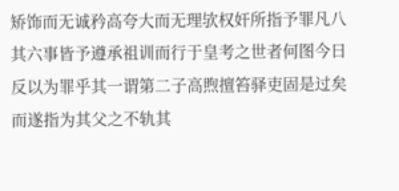矫饰而无诚矜高夸大而无理欤权奸所指予罪凡八其六事皆予遵承祖训而行于皇考之世者何图今日反以为罪乎其一谓第二子高煦擅笞驿吏固是过矣而遂指为其父之不轨其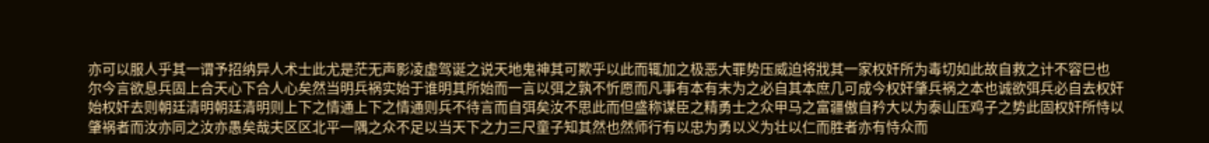亦可以服人乎其一谓予招纳异人术士此尤是茫无声影凌虚驾诞之说天地鬼神其可欺乎以此而辄加之极恶大罪势压威迫将戕其一家权奸所为毒切如此故自救之计不容巳也
尔今言欲息兵固上合天心下合人心矣然当明兵祸实始于谁明其所始而一言以弭之孰不忻愿而凡事有本有末为之必自其本庶几可成今权奸肇兵祸之本也诚欲弭兵必自去权奸始权奸去则朝廷清明朝廷清明则上下之情通上下之情通则兵不待言而自弭矣汝不思此而但盛称谋臣之精勇士之众甲马之富疆傲自矜大以为泰山压鸡子之势此固权奸所恃以肇祸者而汝亦同之汝亦愚矣哉夫区区北平一隅之众不足以当天下之力三尺童子知其然也然师行有以忠为勇以义为壮以仁而胜者亦有恃众而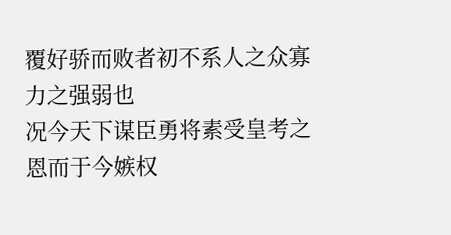覆好骄而败者初不系人之众寡力之强弱也
况今天下谋臣勇将素受皇考之恩而于今嫉权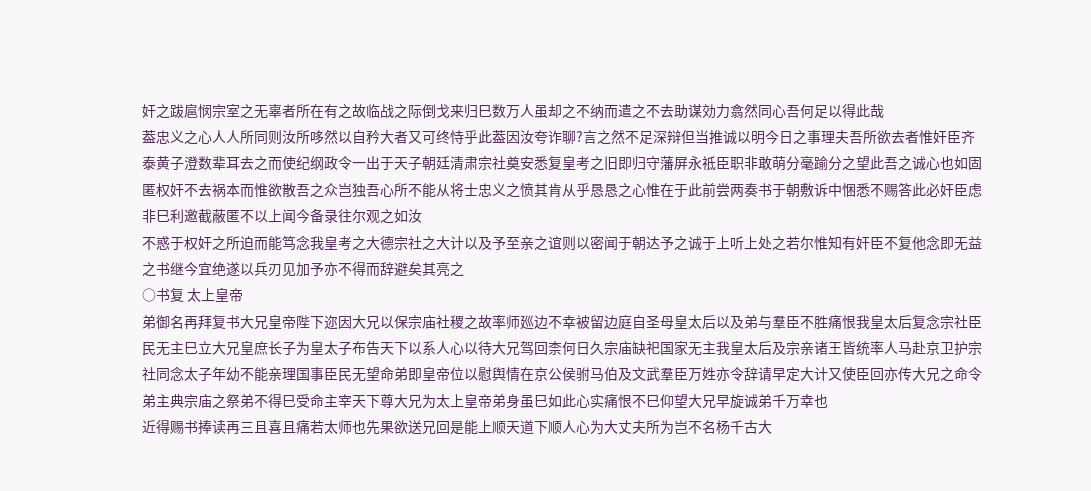奸之跋扈悯宗室之无辜者所在有之故临战之际倒戈来归巳数万人虽却之不纳而遣之不去助谋効力翕然同心吾何足以得此哉
葢忠义之心人人所同则汝所哆然以自矜大者又可终恃乎此葢因汝夸诈聊?言之然不足深辩但当推诚以明今日之事理夫吾所欲去者惟奸臣齐泰黄子澄数辈耳去之而使纪纲政令一出于天子朝廷清肃宗社奠安悉复皇考之旧即归守藩屏永祗臣职非敢萌分毫踰分之望此吾之诚心也如固匿权奸不去祸本而惟欲散吾之众岂独吾心所不能从将士忠义之愤其肯从乎恳恳之心惟在于此前尝两奏书于朝敷诉中悃悉不赐答此必奸臣虑非巳利邀截蔽匿不以上闻今备录往尔观之如汝
不惑于权奸之所迫而能笃念我皇考之大德宗社之大计以及予至亲之谊则以密闻于朝达予之诚于上听上处之若尔惟知有奸臣不复他念即无益之书继今宜绝遂以兵刃见加予亦不得而辞避矣其亮之
○书复 太上皇帝
弟御名再拜复书大兄皇帝陛下迩因大兄以保宗庙社稷之故率师廵边不幸被留边庭自圣母皇太后以及弟与羣臣不胜痛恨我皇太后复念宗社臣民无主巳立大兄皇庶长子为皇太子布告天下以系人心以待大兄驾回柰何日久宗庙缺祀国家无主我皇太后及宗亲诸王皆统率人马赴京卫护宗社同念太子年幼不能亲理国事臣民无望命弟即皇帝位以慰舆情在京公侯驸马伯及文武羣臣万姓亦令辞请早定大计又使臣回亦传大兄之命令弟主典宗庙之祭弟不得巳受命主宰天下尊大兄为太上皇帝弟身虽巳如此心实痛恨不巳仰望大兄早旋诚弟千万幸也
近得赐书捧读再三且喜且痛若太师也先果欲送兄回是能上顺天道下顺人心为大丈夫所为岂不名杨千古大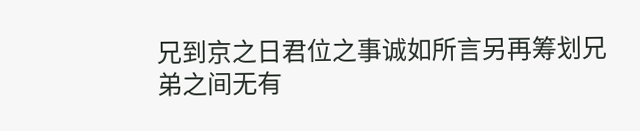兄到京之日君位之事诚如所言另再筹划兄弟之间无有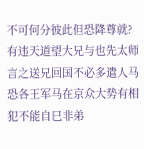不可何分彼此但恐降尊就?有违天道望大兄与也先太师言之送兄回国不必多遣人马恐各王军马在京众大势有相犯不能自巳非弟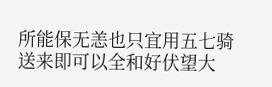所能保无恙也只宜用五七骑送来即可以全和好伏望大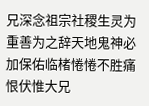兄深念祖宗社稷生灵为重善为之辞天地鬼神必加保佑临楮惓惓不胜痛恨伏惟大兄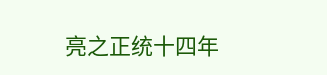亮之正统十四年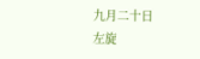九月二十日
左旋